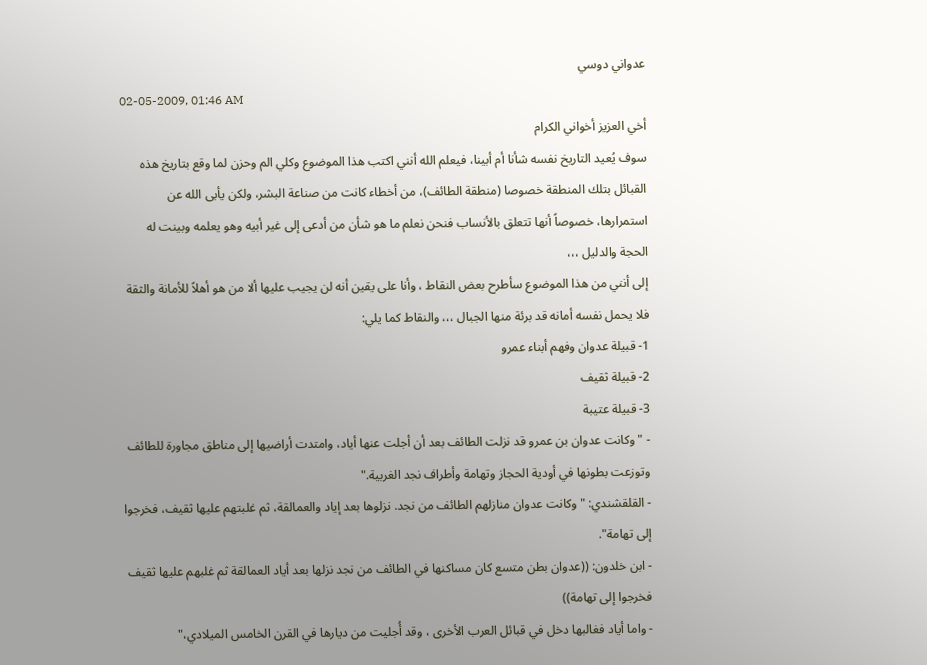عدواني دوسي
02-05-2009, 01:46 AM
أخي العزيز أخواني الكرام
سوف يُعيد التاريخ نفسه شأنا أم أبينا، فيعلم الله أنني اكتب هذا الموضوع وكلي الم وحزن لما وقع بتاريخ هذه القبائل بتلك المنطقة خصوصا (منطقة الطائف)، من أخطاء كانت من صناعة البشر، ولكن يأبى الله عن استمرارها، خصوصاً أنها تتعلق بالأنساب فنحن نعلم ما هو شأن من أدعى إلى غير أبيه وهو يعلمه وبينت له الحجة والدليل ،،،
إلى أنني من هذا الموضوع سأطرح بعض النقاط ، وأنا على يقين أنه لن يجيب عليها ألا من هو أهلاً للأمانة والثقة فلا يحمل نفسه أمانه قد برئة منها الجبال ،،، والنقاط كما يلي:
1- قبيلة عدوان وفهم أبناء عمرو
2- قبيلة ثقيف
3- قبيلة عتيبة
- "وكانت عدوان بن عمرو قد نزلت الطائف بعد أن أجلت عنها أياد، وامتدت أراضيها إلى مناطق مجاورة للطائف وتوزعت بطونها في أودية الحجاز وتهامة وأطراف نجد الغربية."
- القلقشندي: "وكانت عدوان منازلهم الطائف من نجد. نزلوها بعد إياد والعمالقة، ثم غلبتهم عليها ثقيف، فخرجوا إلى تهامة".
- ابن خلدون: ((عدوان بطن متسع كان مساكنها في الطائف من نجد نزلها بعد أياد العمالقة ثم غلبهم عليها ثقيف فخرجوا إلى تهامة))
- واما أياد فغالبها دخل في قبائل العرب الأخرى ، وقد أُجليت من ديارها في القرن الخامس الميلادي،"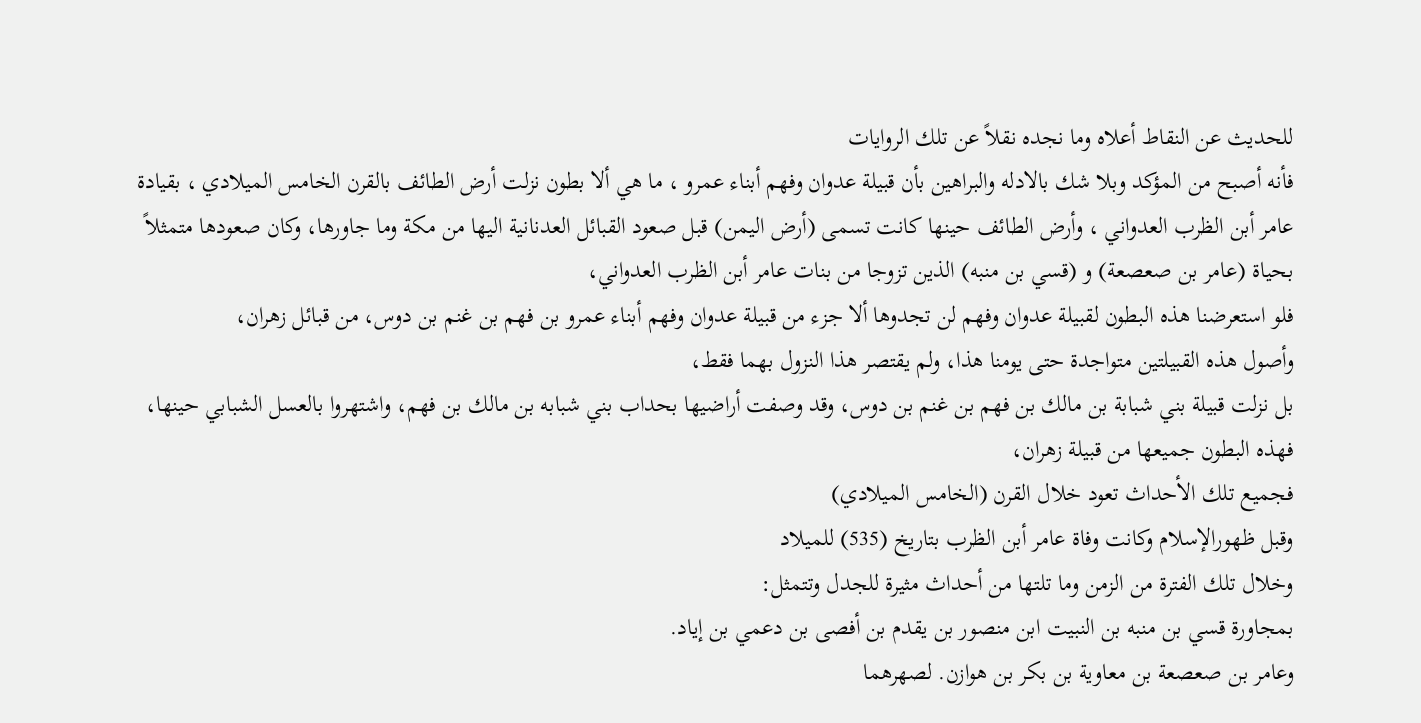للحديث عن النقاط أعلاه وما نجده نقلاً عن تلك الروايات
فأنه أصبح من المؤكد وبلا شك بالادله والبراهين بأن قبيلة عدوان وفهم أبناء عمرو ، ما هي ألا بطون نزلت أرض الطائف بالقرن الخامس الميلادي ، بقيادة عامر أبن الظرب العدواني ، وأرض الطائف حينها كانت تسمى (أرض اليمن) قبل صعود القبائل العدنانية اليها من مكة وما جاورها، وكان صعودها متمثلاً بحياة (عامر بن صعصعة) و (قسي بن منبه) الذين تزوجا من بنات عامر أبن الظرب العدواني،
فلو استعرضنا هذه البطون لقبيلة عدوان وفهم لن تجدوها ألا جزء من قبيلة عدوان وفهم أبناء عمرو بن فهم بن غنم بن دوس، من قبائل زهران،
وأصول هذه القبيلتين متواجدة حتى يومنا هذا، ولم يقتصر هذا النزول بهما فقط،
بل نزلت قبيلة بني شبابة بن مالك بن فهم بن غنم بن دوس، وقد وصفت أراضيها بحداب بني شبابه بن مالك بن فهم، واشتهروا بالعسل الشبابي حينها، فهذه البطون جميعها من قبيلة زهران،
فجميع تلك الأحداث تعود خلال القرن (الخامس الميلادي)
وقبل ظهورالإسلام وكانت وفاة عامر أبن الظرب بتاريخ (535) للميلاد
وخلال تلك الفترة من الزمن وما تلتها من أحداث مثيرة للجدل وتتمثل:
بمجاورة قسي بن منبه بن النبيت ابن منصور بن يقدم بن أفصى بن دعمي بن إياد.
وعامر بن صعصعة بن معاوية بن بكر بن هوازن. لصهرهما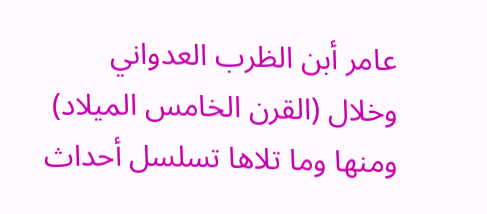عامر أبن الظرب العدواني
وخلال (القرن الخامس الميلاد) ومنها وما تلاها تسلسل أحداث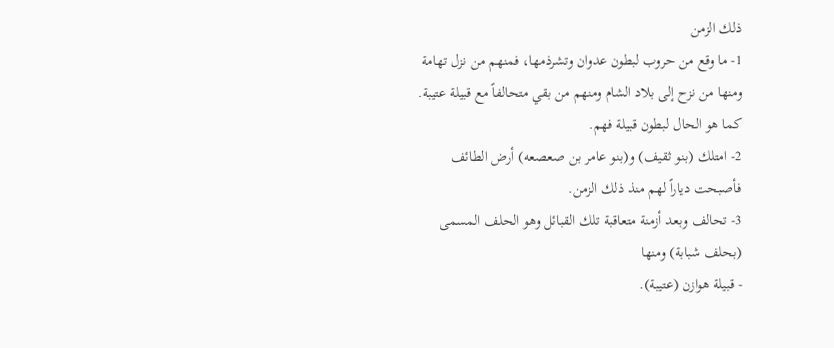ذلك الزمن
1- ما وقع من حروب لبطون عدوان وتشرذمها، فمنهم من نزل تهامة ومنها من نزح إلى بلاد الشام ومنهم من بقي متحالفاً مع قبيلة عتيبة. كما هو الحال لبطون قبيلة فهم.
2- امتلك (بنو ثقيف) و(بنو عامر بن صعصعه) أرض الطائف فأصبحت دياراً لهم منذ ذلك الزمن.
3- تحالف وبعد أزمنة متعاقبة تلك القبائل وهو الحلف المسمى (بحلف شبابة) ومنها
- قبيلة هوازن (عتيبة).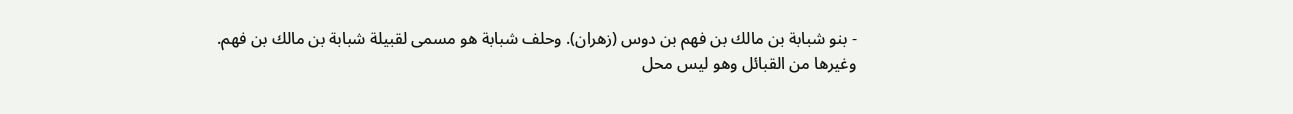- بنو شبابة بن مالك بن فهم بن دوس (زهران). وحلف شبابة هو مسمى لقبيلة شبابة بن مالك بن فهم.
وغيرها من القبائل وهو ليس محل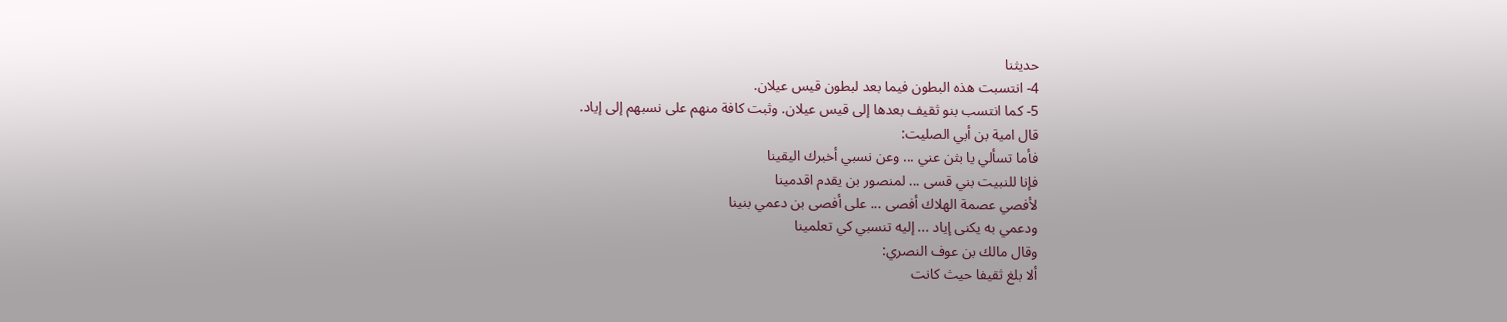حديثنا
4- انتسبت هذه البطون فيما بعد لبطون قيس عيلان.
5- كما انتسب بنو ثقيف بعدها إلى قيس عيلان. وثبت كافة منهم على نسبهم إلى إياد.
قال امية بن أبي الصليت:
فأما تسألي يا بثن عني ... وعن نسبي أخبرك اليقينا
فإنا للنبيت بني قسى ... لمنصور بن يقدم اقدمينا
لأفصي عصمة الهلاك أفصى ... على أفصى بن دعمي بنينا
ودعمي به يكنى إياد ... إليه تنسبي كي تعلمينا
وقال مالك بن عوف النصري:
ألا بلغ ثقيفا حيث كانت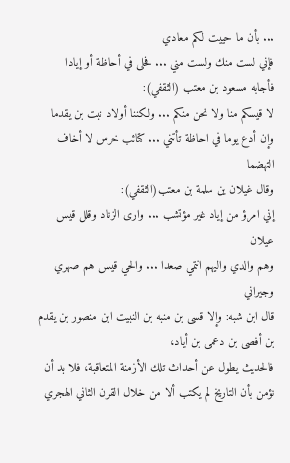... بأن ما حييت لكم معادي
فإني لست منك ولست مني ... فحلى في أحاظة أو إيادا
فأجابه مسعود بن معتب (الثقفي):
لا قيسكم منا ولا نحن منكم ... ولكننا أولاد نبت بن يقدما
وإن أدع يوما في احاظة تأتني ... كتائب خرس لا أخاف التهضما
وقال غيلان ين سلمة بن معتب(الثقفي):
إني امرؤ من إياد غير مؤتشب ... وارى الزناد وقلل قيس عيلان
وهم والدي واليهم انتمي صعدا ... والحي قيس هم صهري وجيراني
قال ابن شبه: وإلا قسى بن منبه بن النبيت ابن منصور بن يقدم بن أفصى بن دعمى بن أياد،
فالحديث يطول عن أحداث تلك الأزمنة المتعاقبة، فلا بد أن نؤمن بأن التاريخ لم يكتب ألا من خلال القرن الثاني الهجري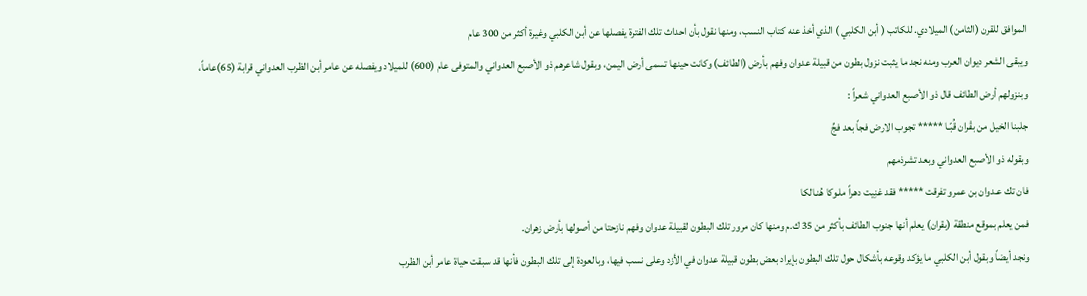الموافق للقرن (الثامن) الميلادي. للكاتب ( أبن الكلبي ) الذي أخذ عنه كتاب النسب، ومنها نقول بأن احداث تلك الفترة يفصلها عن أبن الكلبي وغيرة أكثر من 300 عام
ويبقى الشعر ديوان العرب ومنه نجد ما يثبت نزول بطون من قبيلة عدوان وفهم بأرض (الطائف) وكانت حينها تسمى أرض اليمن، وبقول شاعرهم ذو الأصبع العدواني والمتوفى عام (600) للميلاد ويفصله عن عامر أبن الظرب العدواني قرابة (65)عاماً،
وبنزولهم أرض الطائف قال ذو الأصبع العدواني شعراً :
جلبنا الخيل من بقْران قُبّـا ***** تجوب الارض فجاً بعد فجِّ
وبقوله ذو الأصبع العدواني وبعد تشرذمهم
فان تك عـدوان بن عمرو تفرقت ***** فقد غنِيت دهراً ملـوكا هُنـالكا
فمن يعلم بموقع منطقة (بقران) يعلم أنها جنوب الطائف بأكثر من 35 ك.م ومنها كان مرور تلك البطون لقبيلة عدوان وفهم نازحتا من أصولها بأرض زهران.
ونجد أيضاً وبقول أبن الكلبي ما يؤكد وقوعه بأشكال حول تلك البطون بإيراد بعض بطون قبيلة عدوان في الأزد وعلى نسب فيها، وبالعودة إلى تلك البطون فأنها قد سبقت حياة عامر أبن الظرب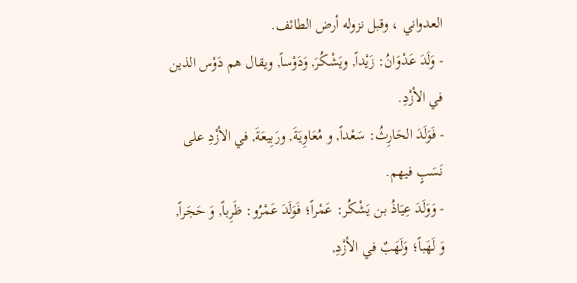العدواني ، وقبل نزوله أرض الطائف.
- وَلَدَ عَدْوَانُ: زَيْداً, ويَشْكُرَ, وَدَوْساً, ويقال هم دَوْس الذين في الأزْدِ.
- فَوَلَدَ الحَارِثُ: سَعْداً, و مُعَاوِيَةَ, ورَبِيعَةَ, في الأزْدِ على نَسَبٍ فيهم.
- وَوَلَدَ عِيَاذُ بن يَشْكُر: عَمْراً؛ فَوَلَدَ عَمْرُو: ظَرِباً, وَ حَجَراً, وَ لَهَباً؛ وَلَهَبٌ في الأزْدِ,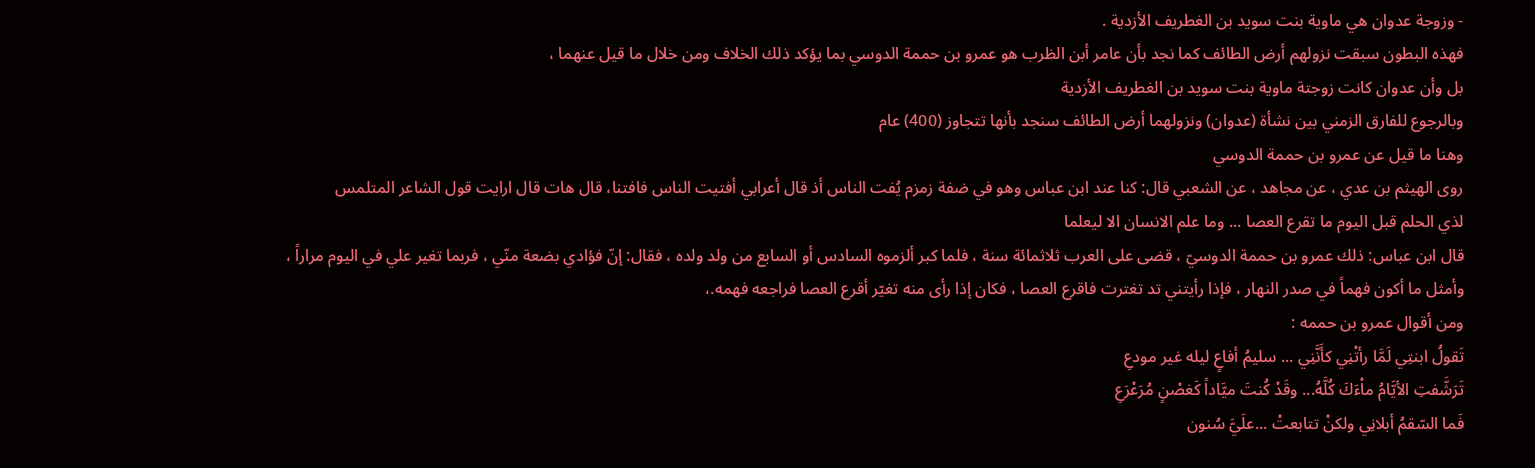- وزوجة عدوان هي ماوية بنت سويد بن الغطريف الأزدية .
فهذه البطون سبقت نزولهم أرض الطائف كما نجد بأن عامر أبن الظرب هو عمرو بن حممة الدوسي بما يؤكد ذلك الخلاف ومن خلال ما قيل عنهما ،
بل وأن عدوان كانت زوجتة ماوية بنت سويد بن الغطريف الأزدية
وبالرجوع للفارق الزمني بين نشأة (عدوان) ونزولهما أرض الطائف سنجد بأنها تتجاوز (400) عام
وهنا ما قيل عن عمرو بن حممة الدوسي
روى الهيثم بن عدي ، عن مجاهد ، عن الشعبي قال: كنا عند ابن عباس وهو في ضفة زمزم يُفت الناس أذ قال أعرابي أفتيت الناس فافتنا، قال هات قال ارايت قول الشاعر المتلمس
لذي الحلم قبل اليوم ما تقرع العصا ... وما علم الانسان الا ليعلما
قال ابن عباس: ذلك عمرو بن حممة الدوسيّ ، قضى على العرب ثلاثمائة سنة ، فلما كبر ألزموه السادس أو السابع من ولد ولده ، فقال: إنّ فؤادي بضعة منّي ، فربما تغير علي في اليوم مراراً ، وأمثل ما أكون فهماً في صدر النهار ، فإذا رأيتني تد تغترت فاقرع العصا ، فكان إذا رأى منه تغيّر أقرع العصا فراجعه فهمه.،
ومن أقوال عمرو بن حممه :
تَقولُ ابنتِي لَمَّا رأتْنِي كأَنَّنِي ... سليمُ أفاعٍ ليله غير مودعِ
تَرَشَّفتِ الأيَّامُ ماْءَكَ كُلَّهُ... وقَدْ كُنتَ ميَّاداً كَغصْنٍ مُرَعْرَعِ
فَما السّقمُ أبلانِي ولكنْ تتابعتْ ...علَيَّ سُنون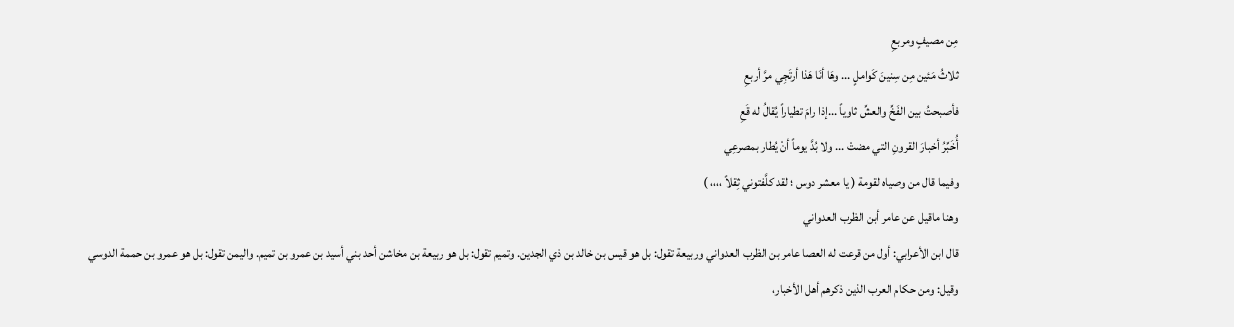مِن مصيفٍ ومربعِ
ثلاثُ مَئين مِن سِنينَ كَواملٍ ... وهَا أنَا هَذا أرتَجِي مرَّ أربعِ
فأصبحتُ بين الفَخِّ والعشِّ ثاوياً ...إذا رامَ تطياراً يُقالُ له قَعِ
أُخَبِّرُ أخبارَ القرونِ التي مضتْ ... ولا بُدَّ يوماً أنْ يُطار بمصرعِي
وفيما قال من وصياه لقومة ( يا معشر دوس ؛ لقد كلَّفتوني ثِقلاً ،،،، )
وهنا ماقيل عن عامر أبن الظرب العدواني
قال ابن الأعرابي: أول من قرعت له العصا عامر بن الظرب العدواني وربيعة تقول: بل هو قيس بن خالد بن ذي الجدين. وتميم تقول: بل هو ربيعة بن مخاشن أحد بني أسيد بن عمرو بن تميم. واليمن تقول: بل هو عمرو بن حممة الدوسي
وقيل: ومن حكام العرب الذين ذكرهم أهل الأخبار،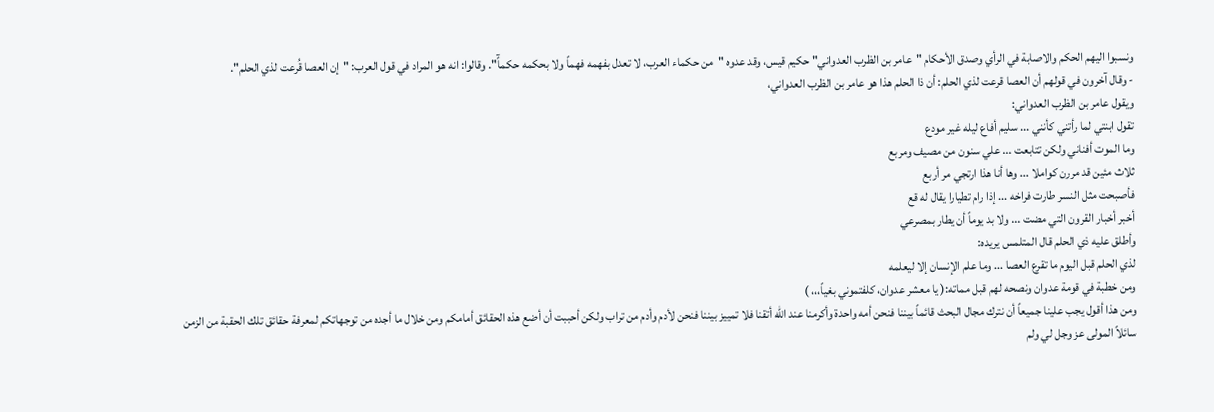ونسبوا اليهم الحكم والاصابة في الرأي وصدق الأحكام "عامر بن الظرب العدواني" حكيم قيس، وقد عدوه "من حكماء العرب، لا تعدل بفهمه فهماً ولا بحكمه حكمآً". وقالوا: انه هو المراد في قول العرب: "إن العصا قُرعت لذي الحلم".
- وقال آخرون في قولهم أن العصا قرعت لذي الحلم: أن ذا الحلم هذا هو عامر بن الظرب العدواني،
ويقول عامر بن الظرب العدواني:
تقول ابنتي لما رأتني كأنني ... سليم أفاع ليله غير مودع
وما الموت أفناني ولكن تتابعت ... علي سنون من مصيف ومربع
ثلاث مئين قد مررن كواملا ... وها أنا هذا ارتجي مر أربع
فأصبحت مثل النسر طارت فراخه ... إذا رام تطيارا يقال له قع
أخبر أخبار القرون التي مضت ... ولا بد يوماً أن يطار بمصرعي
وأطلق عليه ذي الحلم قال المتلمس يريده:
لذي الحلم قبل اليوم ما تقرع العصا ... وما علم الإنسان إلا ليعلمه
ومن خطبة في قومة عدوان ونصحه لهم قبل مماته:( يا معشر عدوان، كلفتموني بغياً،،، )
ومن هذا أقول يجب علينا جميعاً أن نترك مجال البحث قائماً بيننا فنحن أمه واحدة وأكرمنا عند الله أتقنا فلا تمييز بيننا فنحن لأدم وأدم من تراب ولكن أحببت أن أضع هذه الحقائق أمامكم ومن خلال ما أجده من توجهاتكم لمعرفة حقائق تلك الحقبة من الزمن
سائلاً المولى عز وجل لي ولم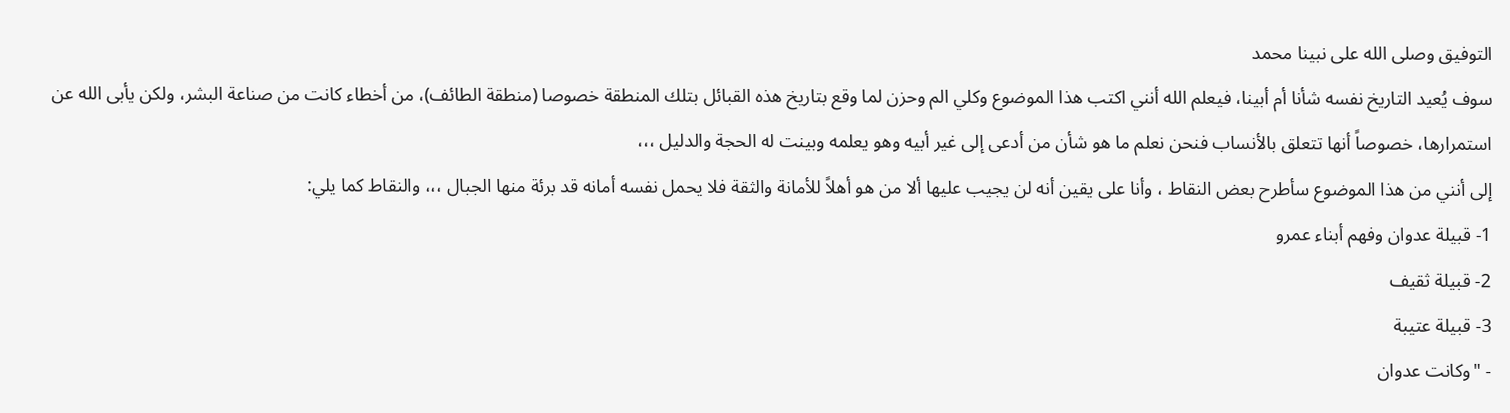التوفيق وصلى الله على نبينا محمد
سوف يُعيد التاريخ نفسه شأنا أم أبينا، فيعلم الله أنني اكتب هذا الموضوع وكلي الم وحزن لما وقع بتاريخ هذه القبائل بتلك المنطقة خصوصا (منطقة الطائف)، من أخطاء كانت من صناعة البشر، ولكن يأبى الله عن استمرارها، خصوصاً أنها تتعلق بالأنساب فنحن نعلم ما هو شأن من أدعى إلى غير أبيه وهو يعلمه وبينت له الحجة والدليل ،،،
إلى أنني من هذا الموضوع سأطرح بعض النقاط ، وأنا على يقين أنه لن يجيب عليها ألا من هو أهلاً للأمانة والثقة فلا يحمل نفسه أمانه قد برئة منها الجبال ،،، والنقاط كما يلي:
1- قبيلة عدوان وفهم أبناء عمرو
2- قبيلة ثقيف
3- قبيلة عتيبة
- "وكانت عدوان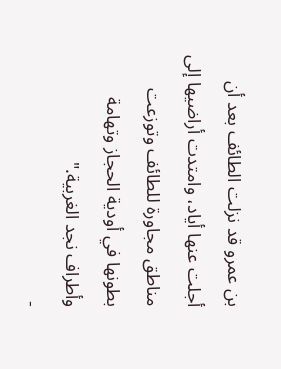بن عمرو قد نزلت الطائف بعد أن أجلت عنها أياد، وامتدت أراضيها إلى مناطق مجاورة للطائف وتوزعت بطونها في أودية الحجاز وتهامة وأطراف نجد الغربية."
-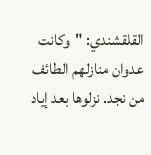القلقشندي: "وكانت عدوان منازلهم الطائف من نجد. نزلوها بعد إياد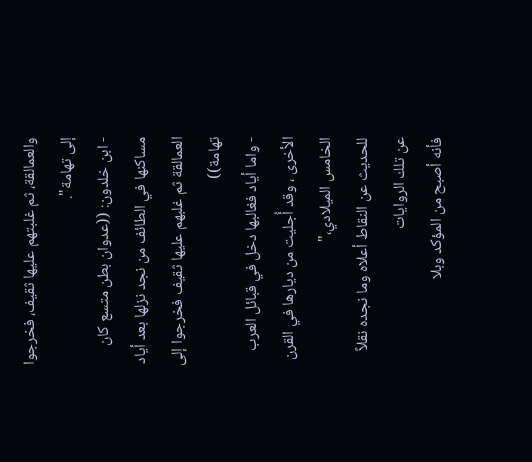والعمالقة، ثم غلبتهم عليها ثقيف، فخرجوا إلى تهامة".
- ابن خلدون: ((عدوان بطن متسع كان مساكنها في الطائف من نجد نزلها بعد أياد العمالقة ثم غلبهم عليها ثقيف فخرجوا إلى تهامة))
- واما أياد فغالبها دخل في قبائل العرب الأخرى ، وقد أُجليت من ديارها في القرن الخامس الميلادي،"
للحديث عن النقاط أعلاه وما نجده نقلاً عن تلك الروايات
فأنه أصبح من المؤكد وبلا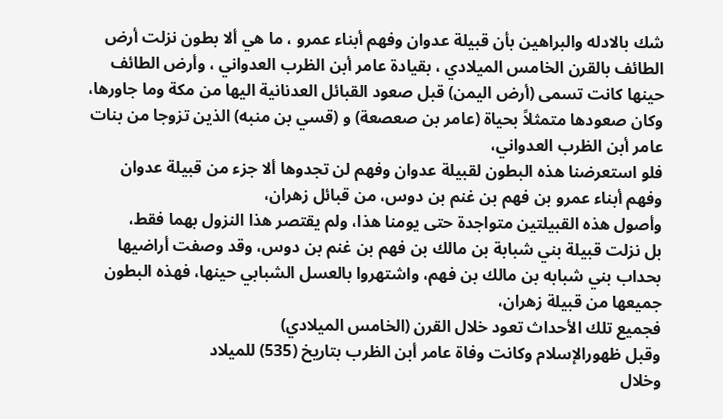شك بالادله والبراهين بأن قبيلة عدوان وفهم أبناء عمرو ، ما هي ألا بطون نزلت أرض الطائف بالقرن الخامس الميلادي ، بقيادة عامر أبن الظرب العدواني ، وأرض الطائف حينها كانت تسمى (أرض اليمن) قبل صعود القبائل العدنانية اليها من مكة وما جاورها، وكان صعودها متمثلاً بحياة (عامر بن صعصعة) و (قسي بن منبه) الذين تزوجا من بنات عامر أبن الظرب العدواني،
فلو استعرضنا هذه البطون لقبيلة عدوان وفهم لن تجدوها ألا جزء من قبيلة عدوان وفهم أبناء عمرو بن فهم بن غنم بن دوس، من قبائل زهران،
وأصول هذه القبيلتين متواجدة حتى يومنا هذا، ولم يقتصر هذا النزول بهما فقط،
بل نزلت قبيلة بني شبابة بن مالك بن فهم بن غنم بن دوس، وقد وصفت أراضيها بحداب بني شبابه بن مالك بن فهم، واشتهروا بالعسل الشبابي حينها، فهذه البطون جميعها من قبيلة زهران،
فجميع تلك الأحداث تعود خلال القرن (الخامس الميلادي)
وقبل ظهورالإسلام وكانت وفاة عامر أبن الظرب بتاريخ (535) للميلاد
وخلال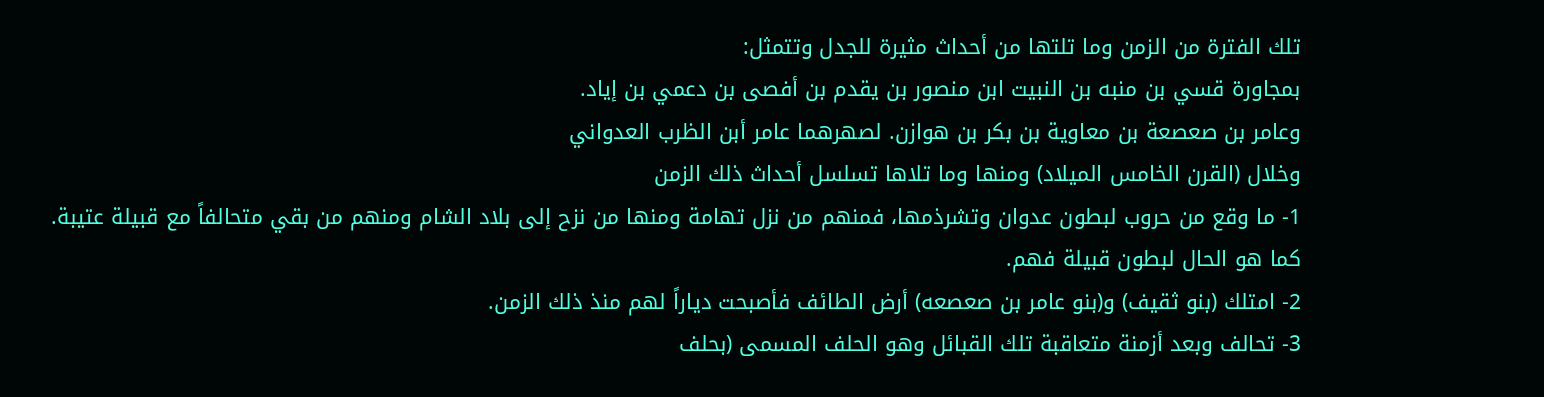تلك الفترة من الزمن وما تلتها من أحداث مثيرة للجدل وتتمثل:
بمجاورة قسي بن منبه بن النبيت ابن منصور بن يقدم بن أفصى بن دعمي بن إياد.
وعامر بن صعصعة بن معاوية بن بكر بن هوازن. لصهرهما عامر أبن الظرب العدواني
وخلال (القرن الخامس الميلاد) ومنها وما تلاها تسلسل أحداث ذلك الزمن
1- ما وقع من حروب لبطون عدوان وتشرذمها، فمنهم من نزل تهامة ومنها من نزح إلى بلاد الشام ومنهم من بقي متحالفاً مع قبيلة عتيبة. كما هو الحال لبطون قبيلة فهم.
2- امتلك (بنو ثقيف) و(بنو عامر بن صعصعه) أرض الطائف فأصبحت دياراً لهم منذ ذلك الزمن.
3- تحالف وبعد أزمنة متعاقبة تلك القبائل وهو الحلف المسمى (بحلف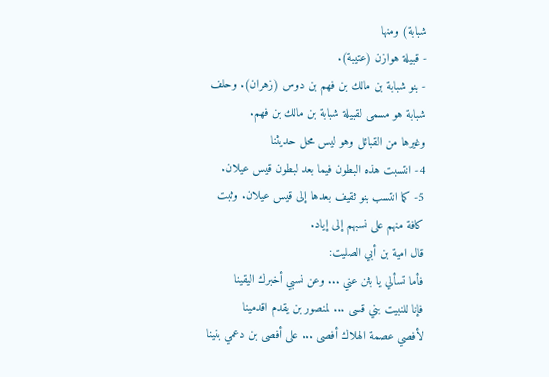شبابة) ومنها
- قبيلة هوازن (عتيبة).
- بنو شبابة بن مالك بن فهم بن دوس (زهران). وحلف شبابة هو مسمى لقبيلة شبابة بن مالك بن فهم.
وغيرها من القبائل وهو ليس محل حديثنا
4- انتسبت هذه البطون فيما بعد لبطون قيس عيلان.
5- كما انتسب بنو ثقيف بعدها إلى قيس عيلان. وثبت كافة منهم على نسبهم إلى إياد.
قال امية بن أبي الصليت:
فأما تسألي يا بثن عني ... وعن نسبي أخبرك اليقينا
فإنا للنبيت بني قسى ... لمنصور بن يقدم اقدمينا
لأفصي عصمة الهلاك أفصى ... على أفصى بن دعمي بنينا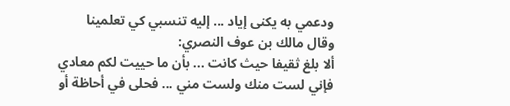ودعمي به يكنى إياد ... إليه تنسبي كي تعلمينا
وقال مالك بن عوف النصري:
ألا بلغ ثقيفا حيث كانت ... بأن ما حييت لكم معادي
فإني لست منك ولست مني ... فحلى في أحاظة أو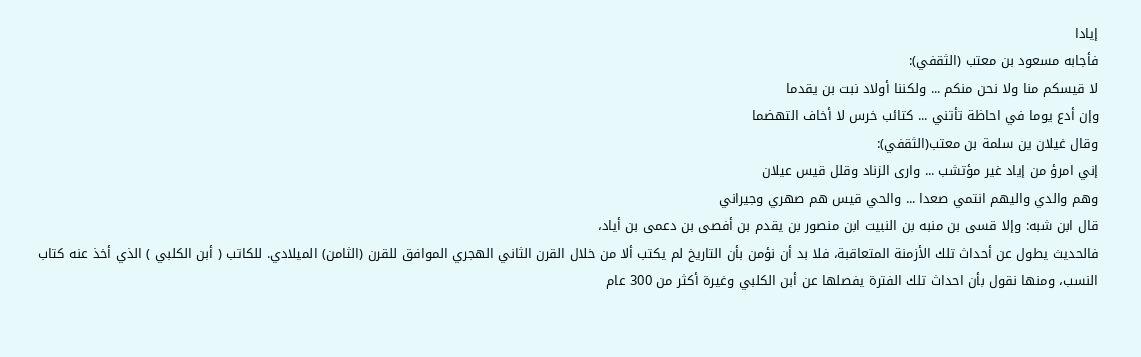إيادا
فأجابه مسعود بن معتب (الثقفي):
لا قيسكم منا ولا نحن منكم ... ولكننا أولاد نبت بن يقدما
وإن أدع يوما في احاظة تأتني ... كتائب خرس لا أخاف التهضما
وقال غيلان ين سلمة بن معتب(الثقفي):
إني امرؤ من إياد غير مؤتشب ... وارى الزناد وقلل قيس عيلان
وهم والدي واليهم انتمي صعدا ... والحي قيس هم صهري وجيراني
قال ابن شبه: وإلا قسى بن منبه بن النبيت ابن منصور بن يقدم بن أفصى بن دعمى بن أياد،
فالحديث يطول عن أحداث تلك الأزمنة المتعاقبة، فلا بد أن نؤمن بأن التاريخ لم يكتب ألا من خلال القرن الثاني الهجري الموافق للقرن (الثامن) الميلادي. للكاتب ( أبن الكلبي ) الذي أخذ عنه كتاب النسب، ومنها نقول بأن احداث تلك الفترة يفصلها عن أبن الكلبي وغيرة أكثر من 300 عام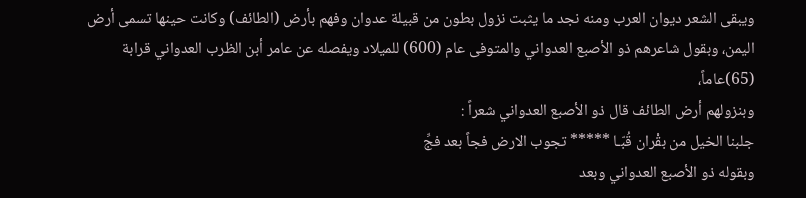ويبقى الشعر ديوان العرب ومنه نجد ما يثبت نزول بطون من قبيلة عدوان وفهم بأرض (الطائف) وكانت حينها تسمى أرض اليمن، وبقول شاعرهم ذو الأصبع العدواني والمتوفى عام (600) للميلاد ويفصله عن عامر أبن الظرب العدواني قرابة (65)عاماً،
وبنزولهم أرض الطائف قال ذو الأصبع العدواني شعراً :
جلبنا الخيل من بقْران قُبّـا ***** تجوب الارض فجاً بعد فجِّ
وبقوله ذو الأصبع العدواني وبعد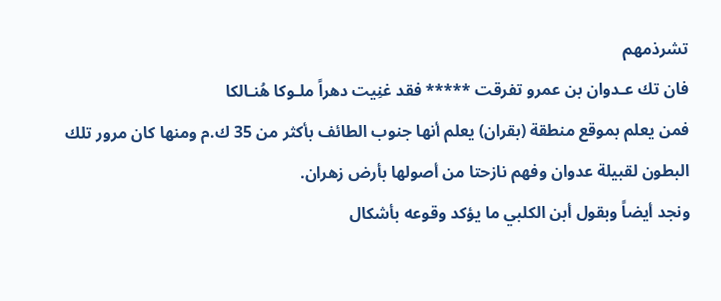تشرذمهم
فان تك عـدوان بن عمرو تفرقت ***** فقد غنِيت دهراً ملـوكا هُنـالكا
فمن يعلم بموقع منطقة (بقران) يعلم أنها جنوب الطائف بأكثر من 35 ك.م ومنها كان مرور تلك البطون لقبيلة عدوان وفهم نازحتا من أصولها بأرض زهران.
ونجد أيضاً وبقول أبن الكلبي ما يؤكد وقوعه بأشكال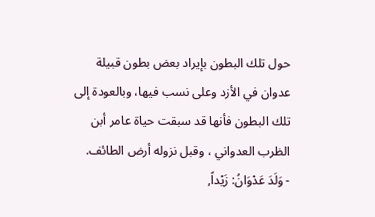حول تلك البطون بإيراد بعض بطون قبيلة عدوان في الأزد وعلى نسب فيها، وبالعودة إلى تلك البطون فأنها قد سبقت حياة عامر أبن الظرب العدواني ، وقبل نزوله أرض الطائف.
- وَلَدَ عَدْوَانُ: زَيْداً,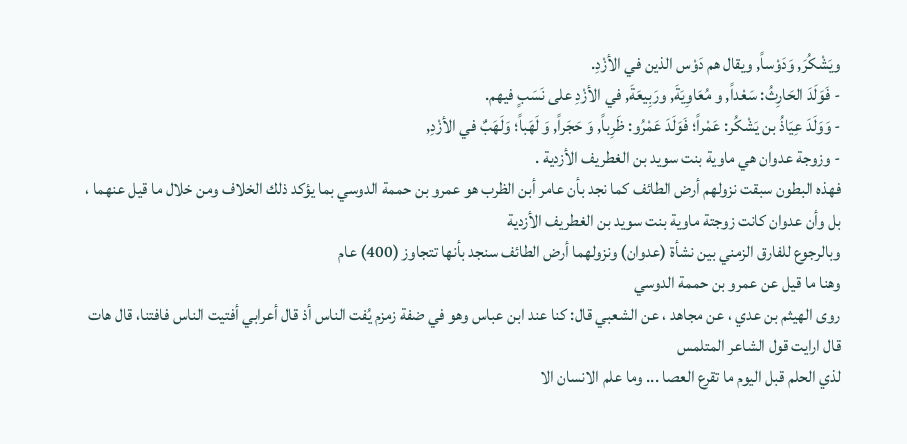ويَشْكُرَ, وَدَوْساً, ويقال هم دَوْس الذين في الأزْدِ.
- فَوَلَدَ الحَارِثُ: سَعْداً, و مُعَاوِيَةَ, ورَبِيعَةَ, في الأزْدِ على نَسَبٍ فيهم.
- وَوَلَدَ عِيَاذُ بن يَشْكُر: عَمْراً؛ فَوَلَدَ عَمْرُو: ظَرِباً, وَ حَجَراً, وَ لَهَباً؛ وَلَهَبٌ في الأزْدِ,
- وزوجة عدوان هي ماوية بنت سويد بن الغطريف الأزدية .
فهذه البطون سبقت نزولهم أرض الطائف كما نجد بأن عامر أبن الظرب هو عمرو بن حممة الدوسي بما يؤكد ذلك الخلاف ومن خلال ما قيل عنهما ،
بل وأن عدوان كانت زوجتة ماوية بنت سويد بن الغطريف الأزدية
وبالرجوع للفارق الزمني بين نشأة (عدوان) ونزولهما أرض الطائف سنجد بأنها تتجاوز (400) عام
وهنا ما قيل عن عمرو بن حممة الدوسي
روى الهيثم بن عدي ، عن مجاهد ، عن الشعبي قال: كنا عند ابن عباس وهو في ضفة زمزم يُفت الناس أذ قال أعرابي أفتيت الناس فافتنا، قال هات قال ارايت قول الشاعر المتلمس
لذي الحلم قبل اليوم ما تقرع العصا ... وما علم الانسان الا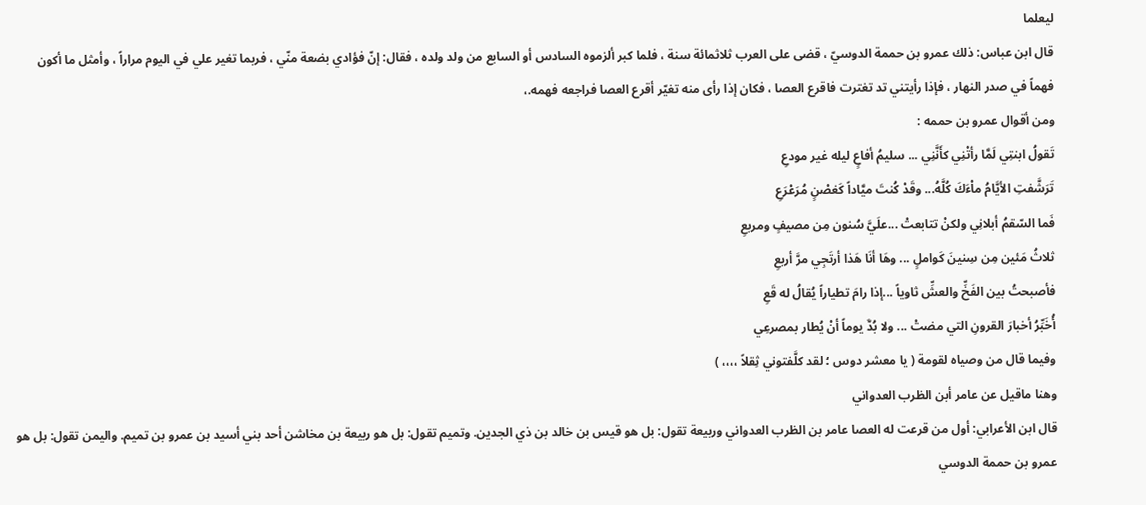ليعلما
قال ابن عباس: ذلك عمرو بن حممة الدوسيّ ، قضى على العرب ثلاثمائة سنة ، فلما كبر ألزموه السادس أو السابع من ولد ولده ، فقال: إنّ فؤادي بضعة منّي ، فربما تغير علي في اليوم مراراً ، وأمثل ما أكون فهماً في صدر النهار ، فإذا رأيتني تد تغترت فاقرع العصا ، فكان إذا رأى منه تغيّر أقرع العصا فراجعه فهمه.،
ومن أقوال عمرو بن حممه :
تَقولُ ابنتِي لَمَّا رأتْنِي كأَنَّنِي ... سليمُ أفاعٍ ليله غير مودعِ
تَرَشَّفتِ الأيَّامُ ماْءَكَ كُلَّهُ... وقَدْ كُنتَ ميَّاداً كَغصْنٍ مُرَعْرَعِ
فَما السّقمُ أبلانِي ولكنْ تتابعتْ ...علَيَّ سُنون مِن مصيفٍ ومربعِ
ثلاثُ مَئين مِن سِنينَ كَواملٍ ... وهَا أنَا هَذا أرتَجِي مرَّ أربعِ
فأصبحتُ بين الفَخِّ والعشِّ ثاوياً ...إذا رامَ تطياراً يُقالُ له قَعِ
أُخَبِّرُ أخبارَ القرونِ التي مضتْ ... ولا بُدَّ يوماً أنْ يُطار بمصرعِي
وفيما قال من وصياه لقومة ( يا معشر دوس ؛ لقد كلَّفتوني ثِقلاً ،،،، )
وهنا ماقيل عن عامر أبن الظرب العدواني
قال ابن الأعرابي: أول من قرعت له العصا عامر بن الظرب العدواني وربيعة تقول: بل هو قيس بن خالد بن ذي الجدين. وتميم تقول: بل هو ربيعة بن مخاشن أحد بني أسيد بن عمرو بن تميم. واليمن تقول: بل هو عمرو بن حممة الدوسي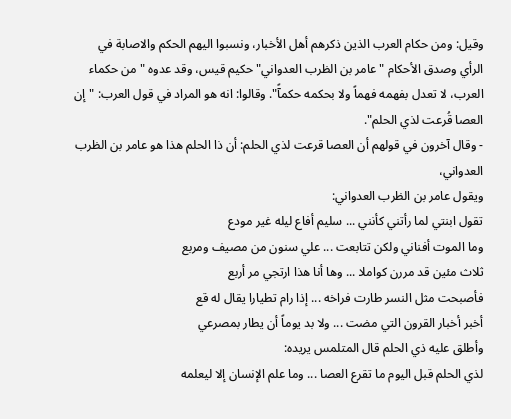وقيل: ومن حكام العرب الذين ذكرهم أهل الأخبار، ونسبوا اليهم الحكم والاصابة في الرأي وصدق الأحكام "عامر بن الظرب العدواني" حكيم قيس، وقد عدوه "من حكماء العرب، لا تعدل بفهمه فهماً ولا بحكمه حكمآً". وقالوا: انه هو المراد في قول العرب: "إن العصا قُرعت لذي الحلم".
- وقال آخرون في قولهم أن العصا قرعت لذي الحلم: أن ذا الحلم هذا هو عامر بن الظرب العدواني،
ويقول عامر بن الظرب العدواني:
تقول ابنتي لما رأتني كأنني ... سليم أفاع ليله غير مودع
وما الموت أفناني ولكن تتابعت ... علي سنون من مصيف ومربع
ثلاث مئين قد مررن كواملا ... وها أنا هذا ارتجي مر أربع
فأصبحت مثل النسر طارت فراخه ... إذا رام تطيارا يقال له قع
أخبر أخبار القرون التي مضت ... ولا بد يوماً أن يطار بمصرعي
وأطلق عليه ذي الحلم قال المتلمس يريده:
لذي الحلم قبل اليوم ما تقرع العصا ... وما علم الإنسان إلا ليعلمه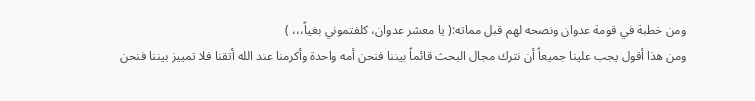ومن خطبة في قومة عدوان ونصحه لهم قبل مماته:( يا معشر عدوان، كلفتموني بغياً،،، )
ومن هذا أقول يجب علينا جميعاً أن نترك مجال البحث قائماً بيننا فنحن أمه واحدة وأكرمنا عند الله أتقنا فلا تمييز بيننا فنحن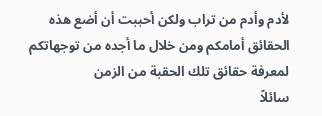لأدم وأدم من تراب ولكن أحببت أن أضع هذه الحقائق أمامكم ومن خلال ما أجده من توجهاتكم لمعرفة حقائق تلك الحقبة من الزمن
سائلاً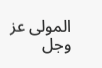المولى عز وجل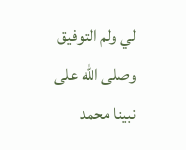لي ولم التوفيق وصلى الله على نبينا محمد